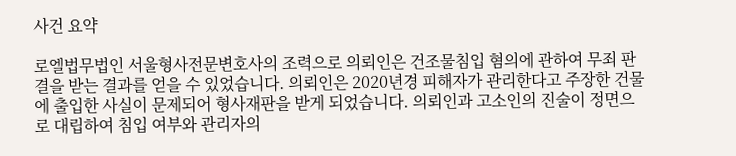사건 요약

로엘법무법인 서울형사전문변호사의 조력으로 의뢰인은 건조물침입 혐의에 관하여 무죄 판결을 받는 결과를 얻을 수 있었습니다. 의뢰인은 2020년경 피해자가 관리한다고 주장한 건물에 출입한 사실이 문제되어 형사재판을 받게 되었습니다. 의뢰인과 고소인의 진술이 정면으로 대립하여 침입 여부와 관리자의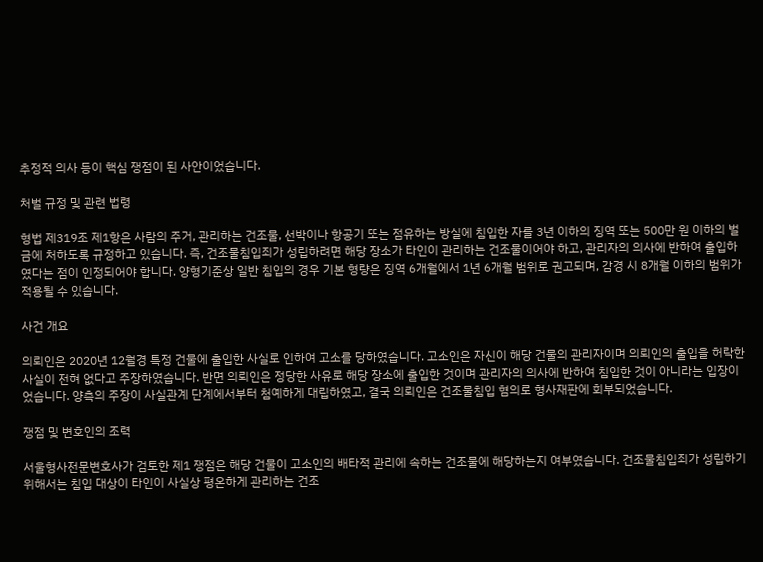추정적 의사 등이 핵심 쟁점이 된 사안이었습니다.

처벌 규정 및 관련 법령

형법 제319조 제1항은 사람의 주거, 관리하는 건조물, 선박이나 항공기 또는 점유하는 방실에 침입한 자를 3년 이하의 징역 또는 500만 원 이하의 벌금에 처하도록 규정하고 있습니다. 즉, 건조물침입죄가 성립하려면 해당 장소가 타인이 관리하는 건조물이어야 하고, 관리자의 의사에 반하여 출입하였다는 점이 인정되어야 합니다. 양형기준상 일반 침입의 경우 기본 형량은 징역 6개월에서 1년 6개월 범위로 권고되며, 감경 시 8개월 이하의 범위가 적용될 수 있습니다.

사건 개요

의뢰인은 2020년 12월경 특정 건물에 출입한 사실로 인하여 고소를 당하였습니다. 고소인은 자신이 해당 건물의 관리자이며 의뢰인의 출입을 허락한 사실이 전혀 없다고 주장하였습니다. 반면 의뢰인은 정당한 사유로 해당 장소에 출입한 것이며 관리자의 의사에 반하여 침입한 것이 아니라는 입장이었습니다. 양측의 주장이 사실관계 단계에서부터 첨예하게 대립하였고, 결국 의뢰인은 건조물침입 혐의로 형사재판에 회부되었습니다.

쟁점 및 변호인의 조력

서울형사전문변호사가 검토한 제1 쟁점은 해당 건물이 고소인의 배타적 관리에 속하는 건조물에 해당하는지 여부였습니다. 건조물침입죄가 성립하기 위해서는 침입 대상이 타인이 사실상 평온하게 관리하는 건조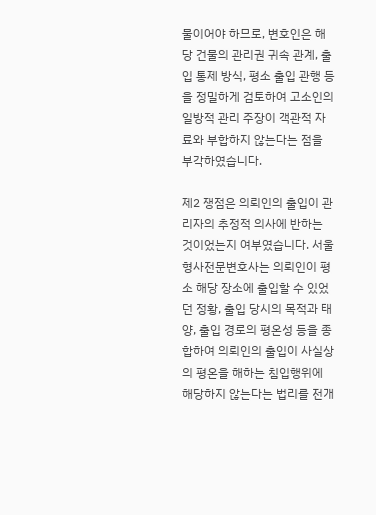물이어야 하므로, 변호인은 해당 건물의 관리권 귀속 관계, 출입 통제 방식, 평소 출입 관행 등을 정밀하게 검토하여 고소인의 일방적 관리 주장이 객관적 자료와 부합하지 않는다는 점을 부각하였습니다.

제2 쟁점은 의뢰인의 출입이 관리자의 추정적 의사에 반하는 것이었는지 여부였습니다. 서울형사전문변호사는 의뢰인이 평소 해당 장소에 출입할 수 있었던 정황, 출입 당시의 목적과 태양, 출입 경로의 평온성 등을 종합하여 의뢰인의 출입이 사실상의 평온을 해하는 침입행위에 해당하지 않는다는 법리를 전개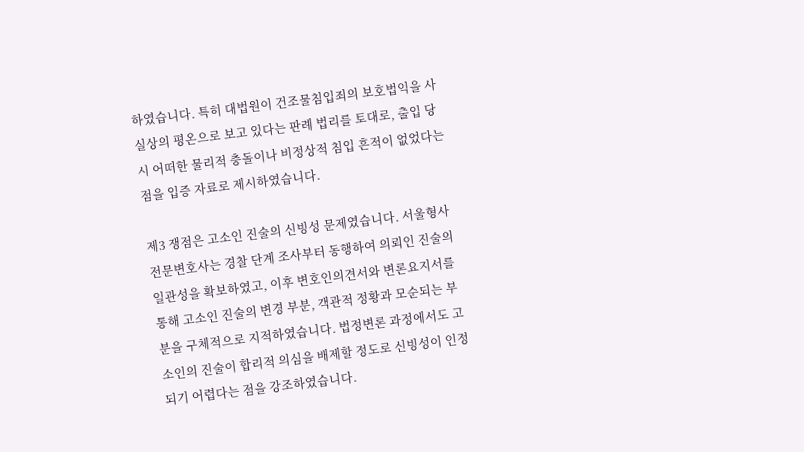하였습니다. 특히 대법원이 건조물침입죄의 보호법익을 사실상의 평온으로 보고 있다는 판례 법리를 토대로, 출입 당시 어떠한 물리적 충돌이나 비정상적 침입 흔적이 없었다는 점을 입증 자료로 제시하였습니다.

제3 쟁점은 고소인 진술의 신빙성 문제였습니다. 서울형사전문변호사는 경찰 단계 조사부터 동행하여 의뢰인 진술의 일관성을 확보하였고, 이후 변호인의견서와 변론요지서를 통해 고소인 진술의 변경 부분, 객관적 정황과 모순되는 부분을 구체적으로 지적하였습니다. 법정변론 과정에서도 고소인의 진술이 합리적 의심을 배제할 정도로 신빙성이 인정되기 어렵다는 점을 강조하였습니다.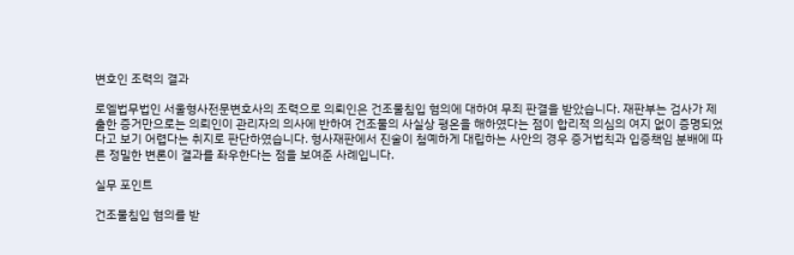변호인 조력의 결과

로엘법무법인 서울형사전문변호사의 조력으로 의뢰인은 건조물침입 혐의에 대하여 무죄 판결을 받았습니다. 재판부는 검사가 제출한 증거만으로는 의뢰인이 관리자의 의사에 반하여 건조물의 사실상 평온을 해하였다는 점이 합리적 의심의 여지 없이 증명되었다고 보기 어렵다는 취지로 판단하였습니다. 형사재판에서 진술이 첨예하게 대립하는 사안의 경우 증거법칙과 입증책임 분배에 따른 정밀한 변론이 결과를 좌우한다는 점을 보여준 사례입니다.

실무 포인트

건조물침입 혐의를 받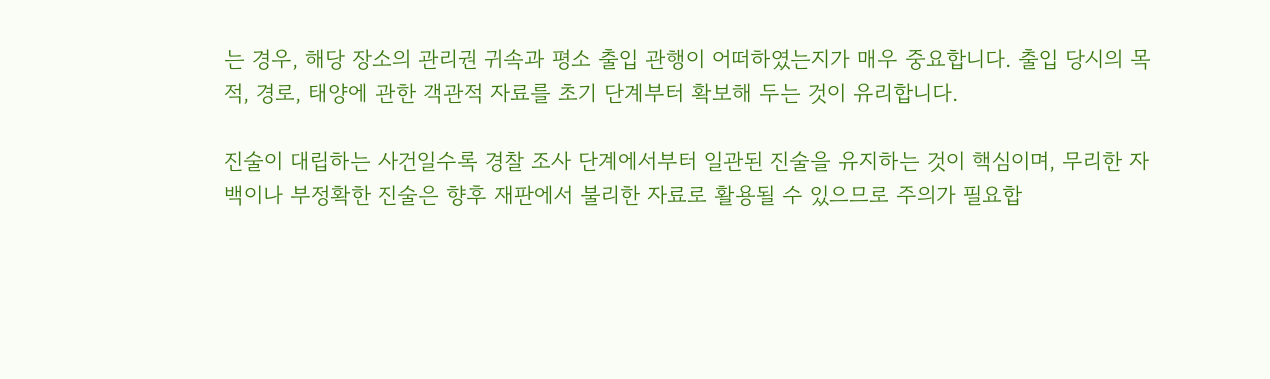는 경우, 해당 장소의 관리권 귀속과 평소 출입 관행이 어떠하였는지가 매우 중요합니다. 출입 당시의 목적, 경로, 태양에 관한 객관적 자료를 초기 단계부터 확보해 두는 것이 유리합니다.

진술이 대립하는 사건일수록 경찰 조사 단계에서부터 일관된 진술을 유지하는 것이 핵심이며, 무리한 자백이나 부정확한 진술은 향후 재판에서 불리한 자료로 활용될 수 있으므로 주의가 필요합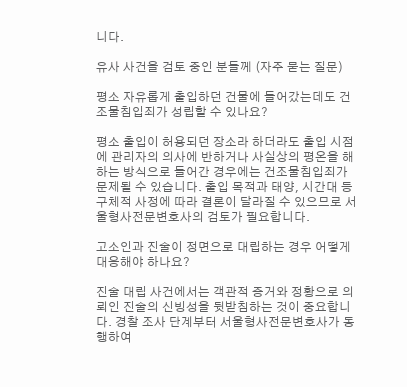니다.

유사 사건을 검토 중인 분들께 (자주 묻는 질문)

평소 자유롭게 출입하던 건물에 들어갔는데도 건조물침입죄가 성립할 수 있나요?

평소 출입이 허용되던 장소라 하더라도 출입 시점에 관리자의 의사에 반하거나 사실상의 평온을 해하는 방식으로 들어간 경우에는 건조물침입죄가 문제될 수 있습니다. 출입 목적과 태양, 시간대 등 구체적 사정에 따라 결론이 달라질 수 있으므로 서울형사전문변호사의 검토가 필요합니다.

고소인과 진술이 정면으로 대립하는 경우 어떻게 대응해야 하나요?

진술 대립 사건에서는 객관적 증거와 정황으로 의뢰인 진술의 신빙성을 뒷받침하는 것이 중요합니다. 경찰 조사 단계부터 서울형사전문변호사가 동행하여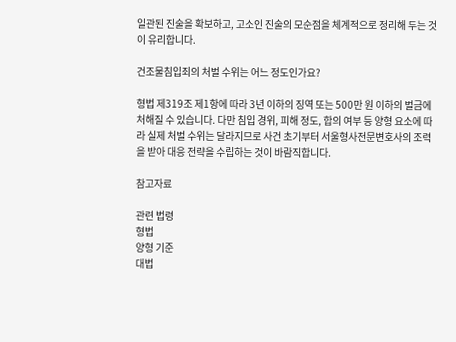일관된 진술을 확보하고, 고소인 진술의 모순점을 체계적으로 정리해 두는 것이 유리합니다.

건조물침입죄의 처벌 수위는 어느 정도인가요?

형법 제319조 제1항에 따라 3년 이하의 징역 또는 500만 원 이하의 벌금에 처해질 수 있습니다. 다만 침입 경위, 피해 정도, 합의 여부 등 양형 요소에 따라 실제 처벌 수위는 달라지므로 사건 초기부터 서울형사전문변호사의 조력을 받아 대응 전략을 수립하는 것이 바람직합니다.

참고자료

관련 법령
형법
양형 기준
대법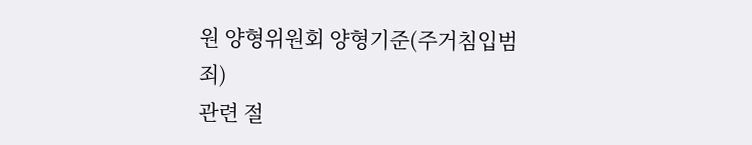원 양형위원회 양형기준(주거침입범죄)
관련 절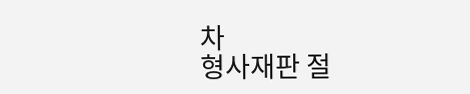차
형사재판 절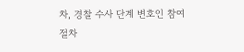차, 경찰 수사 단계 변호인 참여 절차